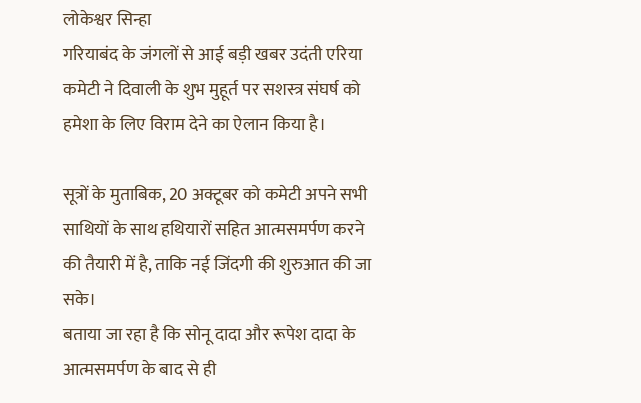लोकेश्वर सिन्हा
गरियाबंद के जंगलों से आई बड़ी खबर उदंती एरिया कमेटी ने दिवाली के शुभ मुहूर्त पर सशस्त्र संघर्ष को हमेशा के लिए विराम देने का ऐलान किया है।

सूत्रों के मुताबिक, 20 अक्टूबर को कमेटी अपने सभी साथियों के साथ हथियारों सहित आत्मसमर्पण करने की तैयारी में है, ताकि नई जिंदगी की शुरुआत की जा सके।
बताया जा रहा है कि सोनू दादा और रूपेश दादा के आत्मसमर्पण के बाद से ही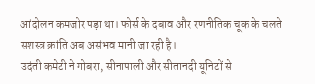आंदोलन कमजोर पड़ा था। फोर्स के दबाव और रणनीतिक चूक के चलते सशस्त्र क्रांति अब असंभव मानी जा रही है।
उदंती कमेटी ने गोबरा, सीनापाली और सीतानदी यूनिटों से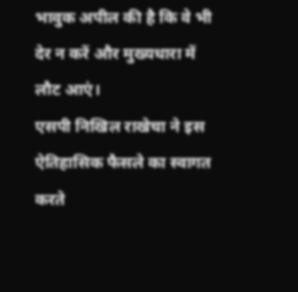भावुक अपील की है कि वे भी देर न करें और मुख्यधारा में लौट आएं।
एसपी निखिल राखेचा ने इस ऐतिहासिक फैसले का स्वागत करते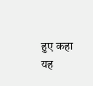हुए कहा यह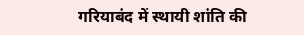गरियाबंद में स्थायी शांति की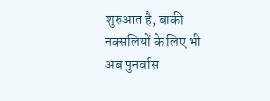शुरुआत है, बाकी नक्सलियों के लिए भी अब पुनर्वास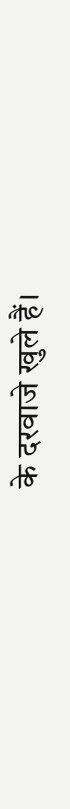के दरवाजे खुले हैं।